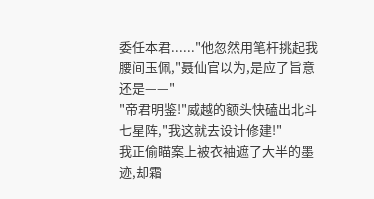委任本君......"他忽然用笔杆挑起我腰间玉佩,"聂仙官以为,是应了旨意还是——"
"帝君明鉴!"威越的额头快磕出北斗七星阵,"我这就去设计修建!"
我正偷瞄案上被衣袖遮了大半的墨迹,却霜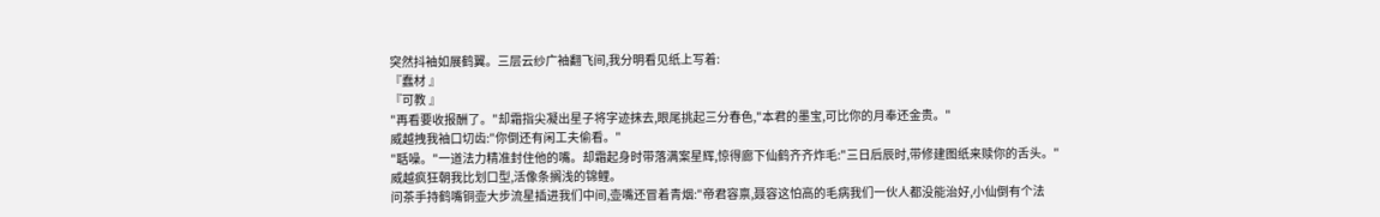突然抖袖如展鹤翼。三层云纱广袖翻飞间,我分明看见纸上写着:
『蠢材 』
『可教 』
"再看要收报酬了。"却霜指尖凝出星子将字迹抹去,眼尾挑起三分春色,"本君的墨宝,可比你的月奉还金贵。"
威越拽我袖口切齿:"你倒还有闲工夫偷看。"
"聒噪。"一道法力精准封住他的嘴。却霜起身时带落满案星辉,惊得廊下仙鹤齐齐炸毛:"三日后辰时,带修建图纸来赎你的舌头。"
威越疯狂朝我比划口型,活像条搁浅的锦鲤。
问茶手持鹤嘴铜壶大步流星插进我们中间,壶嘴还冒着青烟:"帝君容禀,聂容这怕高的毛病我们一伙人都没能治好,小仙倒有个法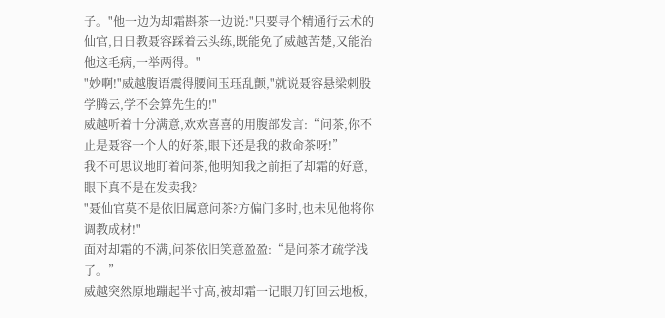子。"他一边为却霜斟茶一边说:"只要寻个精通行云术的仙官,日日教聂容踩着云头练,既能免了威越苦楚,又能治他这毛病,一举两得。"
"妙啊!"威越腹语震得腰间玉珏乱颤,"就说聂容悬梁刺股学腾云,学不会算先生的!"
威越听着十分满意,欢欢喜喜的用腹部发言:“问茶,你不止是聂容一个人的好茶,眼下还是我的救命茶呀!”
我不可思议地盯着问茶,他明知我之前拒了却霜的好意,眼下真不是在发卖我?
"聂仙官莫不是依旧属意问茶?方偏门多时,也未见他将你调教成材!"
面对却霜的不满,问茶依旧笑意盈盈:“是问茶才疏学浅了。”
威越突然原地蹦起半寸高,被却霜一记眼刀钉回云地板,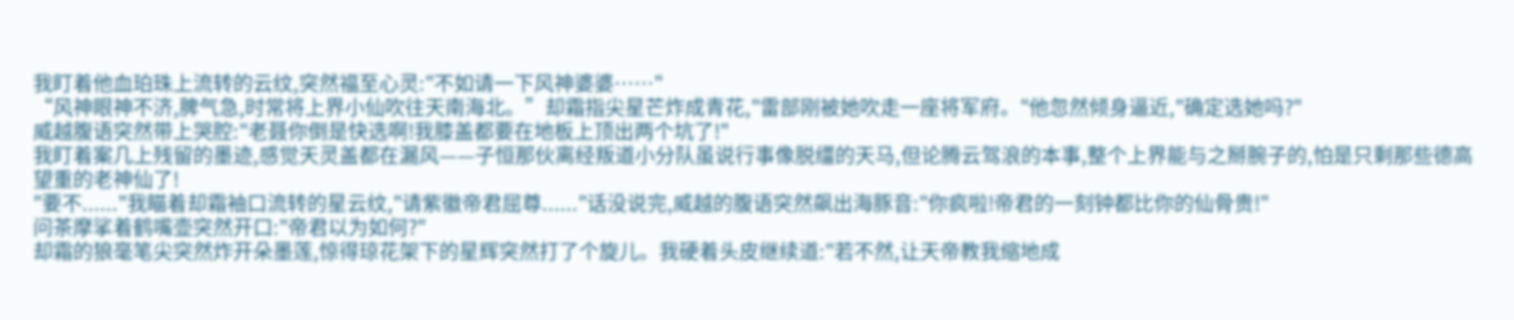我盯着他血珀珠上流转的云纹,突然福至心灵:"不如请一下风神婆婆……"
“风神眼神不济,脾气急,时常将上界小仙吹往天南海北。”却霜指尖星芒炸成青花,"雷部刚被她吹走一座将军府。"他忽然倾身逼近,"确定选她吗?"
威越腹语突然带上哭腔:"老聂你倒是快选啊!我膝盖都要在地板上顶出两个坑了!"
我盯着案几上残留的墨迹,感觉天灵盖都在漏风——子恒那伙离经叛道小分队虽说行事像脱缰的天马,但论腾云驾浪的本事,整个上界能与之掰腕子的,怕是只剩那些德高望重的老神仙了!
"要不......"我瞄着却霜袖口流转的星云纹,"请紫徽帝君屈尊......"话没说完,威越的腹语突然飙出海豚音:"你疯啦!帝君的一刻钟都比你的仙骨贵!"
问茶摩挲着鹤嘴壶突然开口:"帝君以为如何?"
却霜的狼毫笔尖突然炸开朵墨莲,惊得琼花架下的星辉突然打了个旋儿。我硬着头皮继续道:"若不然,让天帝教我缩地成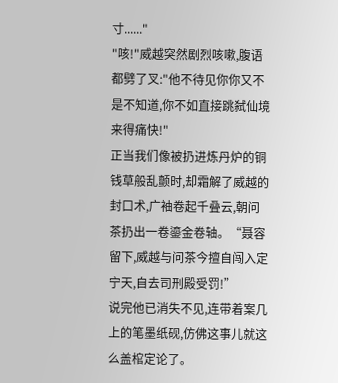寸......"
"咳!"威越突然剧烈咳嗽,腹语都劈了叉:"他不待见你你又不是不知道,你不如直接跳弑仙境来得痛快!"
正当我们像被扔进炼丹炉的铜钱草般乱颤时,却霜解了威越的封口术,广袖卷起千叠云,朝问茶扔出一卷鎏金卷轴。“聂容留下,威越与问茶今擅自闯入定宁天,自去司刑殿受罚!”
说完他已消失不见,连带着案几上的笔墨纸砚,仿佛这事儿就这么盖棺定论了。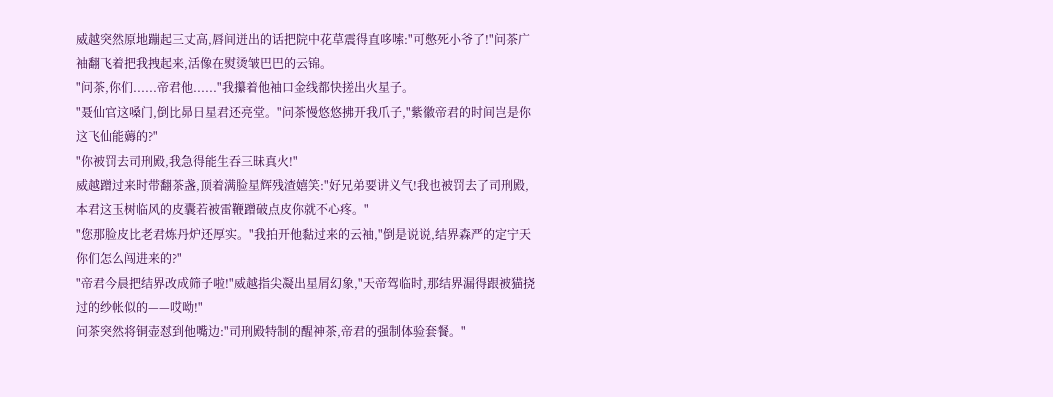威越突然原地蹦起三丈高,唇间迸出的话把院中花草震得直哆嗦:"可憋死小爷了!"问茶广袖翻飞着把我拽起来,活像在熨烫皱巴巴的云锦。
"问茶,你们......帝君他......"我攥着他袖口金线都快搓出火星子。
"聂仙官这嗓门,倒比昴日星君还亮堂。"问茶慢悠悠拂开我爪子,"紫徽帝君的时间岂是你这飞仙能薅的?"
"你被罚去司刑殿,我急得能生吞三昧真火!"
威越蹭过来时带翻茶盏,顶着满脸星辉残渣嬉笑:"好兄弟要讲义气!我也被罚去了司刑殿,本君这玉树临风的皮囊若被雷鞭蹭破点皮你就不心疼。"
"您那脸皮比老君炼丹炉还厚实。"我拍开他黏过来的云袖,"倒是说说,结界森严的定宁天你们怎么闯进来的?"
"帝君今晨把结界改成筛子啦!"威越指尖凝出星屑幻象,"天帝驾临时,那结界漏得跟被猫挠过的纱帐似的——哎呦!"
问茶突然将铜壶怼到他嘴边:"司刑殿特制的醒神茶,帝君的强制体验套餐。"